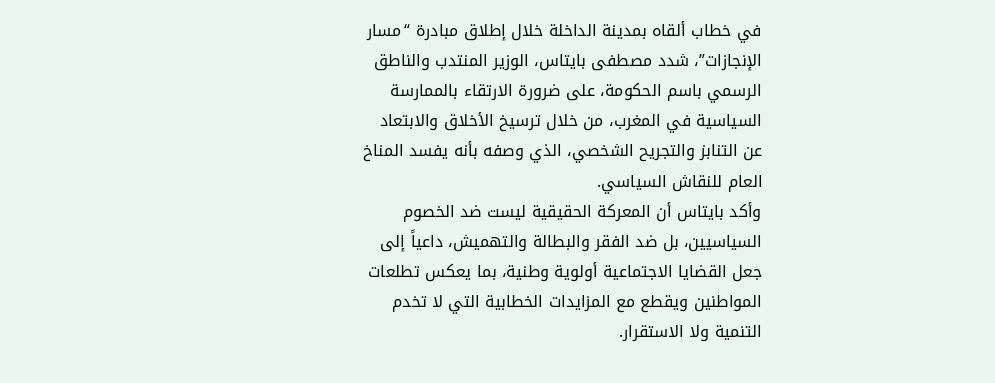في خطاب ألقاه بمدينة الداخلة خلال إطلاق مبادرة “مسار الإنجازات”، شدد مصطفى بايتاس، الوزير المنتدب والناطق الرسمي باسم الحكومة، على ضرورة الارتقاء بالممارسة السياسية في المغرب، من خلال ترسيخ الأخلاق والابتعاد عن التنابز والتجريح الشخصي، الذي وصفه بأنه يفسد المناخ العام للنقاش السياسي.
وأكد بايتاس أن المعركة الحقيقية ليست ضد الخصوم السياسيين، بل ضد الفقر والبطالة والتهميش، داعياً إلى جعل القضايا الاجتماعية أولوية وطنية، بما يعكس تطلعات المواطنين ويقطع مع المزايدات الخطابية التي لا تخدم التنمية ولا الاستقرار.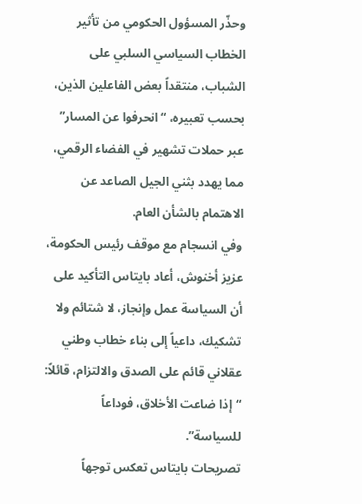وحذّر المسؤول الحكومي من تأثير الخطاب السياسي السلبي على الشباب، منتقداً بعض الفاعلين الذين، بحسب تعبيره، “انحرفوا عن المسار” عبر حملات تشهير في الفضاء الرقمي، مما يهدد بثني الجيل الصاعد عن الاهتمام بالشأن العام.
وفي انسجام مع موقف رئيس الحكومة، عزيز أخنوش، أعاد بايتاس التأكيد على أن السياسة عمل وإنجاز، لا شتائم ولا تشكيك، داعياً إلى بناء خطاب وطني عقلاني قائم على الصدق والالتزام، قائلاً: “إذا ضاعت الأخلاق، فوداعاً للسياسة”.
تصريحات بايتاس تعكس توجهاً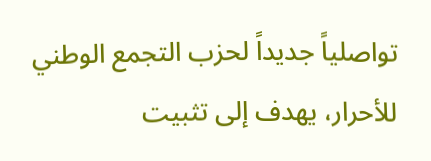تواصلياً جديداً لحزب التجمع الوطني للأحرار، يهدف إلى تثبيت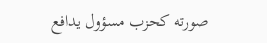صورته كحزب مسؤول يدافع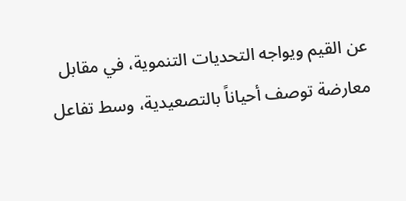عن القيم ويواجه التحديات التنموية، في مقابل معارضة توصف أحياناً بالتصعيدية، وسط تفاعل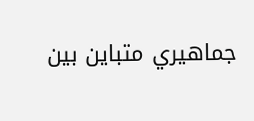جماهيري متباين بين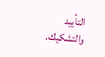التأييد والتشكيك.